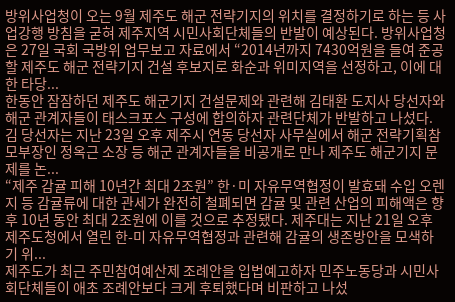방위사업청이 오는 9월 제주도 해군 전략기지의 위치를 결정하기로 하는 등 사업강행 방침을 굳혀 제주지역 시민사회단체들의 반발이 예상된다. 방위사업청은 27일 국회 국방위 업무보고 자료에서 “2014년까지 7430억원을 들여 준공할 제주도 해군 전략기지 건설 후보지로 화순과 위미지역을 선정하고, 이에 대한 타당...
한동안 잠잠하던 제주도 해군기지 건설문제와 관련해 김태환 도지사 당선자와 해군 관계자들이 태스크포스 구성에 합의하자 관련단체가 반발하고 나섰다. 김 당선자는 지난 23일 오후 제주시 연동 당선자 사무실에서 해군 전략기획참모부장인 정옥근 소장 등 해군 관계자들을 비공개로 만나 제주도 해군기지 문제를 논...
“제주 감귤 피해 10년간 최대 2조원” 한·미 자유무역협정이 발효돼 수입 오렌지 등 감귤류에 대한 관세가 완전히 철폐되면 감귤 및 관련 산업의 피해액은 향후 10년 동안 최대 2조원에 이를 것으로 추정됐다. 제주대는 지난 21일 오후 제주도청에서 열린 한-미 자유무역협정과 관련해 감귤의 생존방안을 모색하기 위...
제주도가 최근 주민참여예산제 조례안을 입법예고하자 민주노동당과 시민사회단체들이 애초 조례안보다 크게 후퇴했다며 비판하고 나섰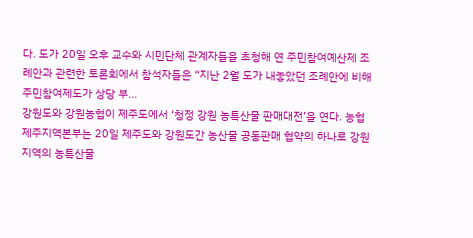다. 도가 20일 오후 교수와 시민단체 관계자들을 초청해 연 주민참여예산제 조례안과 관련한 토론회에서 참석자들은 “지난 2월 도가 내놓았던 조례안에 비해 주민참여제도가 상당 부...
강원도와 강원농협이 제주도에서 ‘청정 강원 농특산물 판매대전’을 연다. 농협 제주지역본부는 20일 제주도와 강원도간 농산물 공동판매 협약의 하나로 강원지역의 농특산물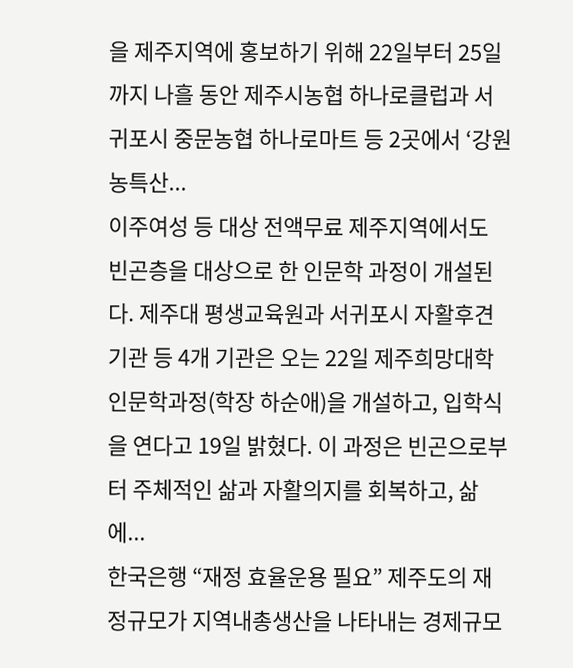을 제주지역에 홍보하기 위해 22일부터 25일까지 나흘 동안 제주시농협 하나로클럽과 서귀포시 중문농협 하나로마트 등 2곳에서 ‘강원 농특산...
이주여성 등 대상 전액무료 제주지역에서도 빈곤층을 대상으로 한 인문학 과정이 개설된다. 제주대 평생교육원과 서귀포시 자활후견기관 등 4개 기관은 오는 22일 제주희망대학 인문학과정(학장 하순애)을 개설하고, 입학식을 연다고 19일 밝혔다. 이 과정은 빈곤으로부터 주체적인 삶과 자활의지를 회복하고, 삶에...
한국은행 “재정 효율운용 필요” 제주도의 재정규모가 지역내총생산을 나타내는 경제규모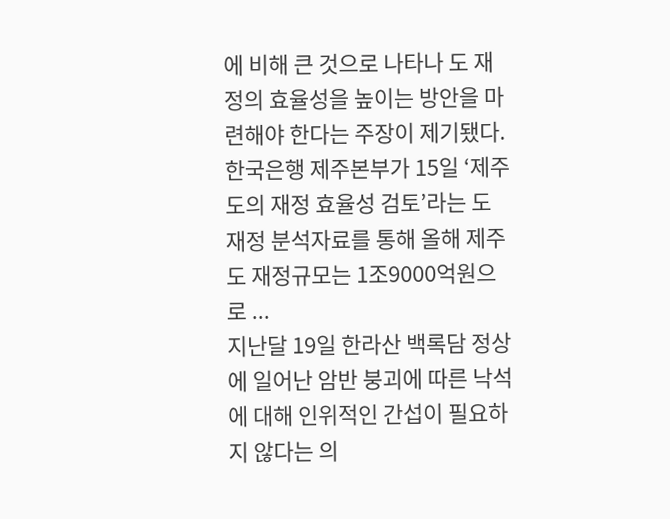에 비해 큰 것으로 나타나 도 재정의 효율성을 높이는 방안을 마련해야 한다는 주장이 제기됐다. 한국은행 제주본부가 15일 ‘제주도의 재정 효율성 검토’라는 도 재정 분석자료를 통해 올해 제주도 재정규모는 1조9000억원으로 ...
지난달 19일 한라산 백록담 정상에 일어난 암반 붕괴에 따른 낙석에 대해 인위적인 간섭이 필요하지 않다는 의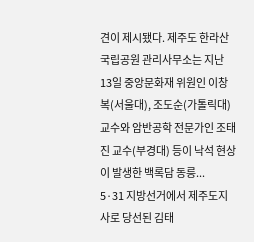견이 제시됐다. 제주도 한라산 국립공원 관리사무소는 지난 13일 중앙문화재 위원인 이창복(서울대), 조도순(가톨릭대) 교수와 암반공학 전문가인 조태진 교수(부경대) 등이 낙석 현상이 발생한 백록담 동릉...
5·31 지방선거에서 제주도지사로 당선된 김태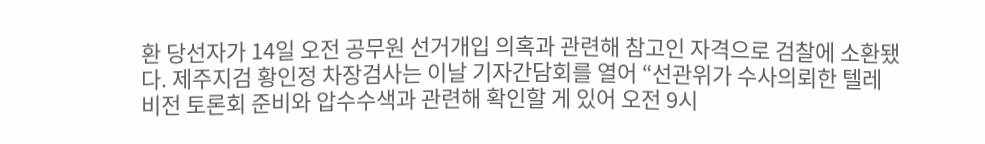환 당선자가 14일 오전 공무원 선거개입 의혹과 관련해 참고인 자격으로 검찰에 소환됐다. 제주지검 황인정 차장검사는 이날 기자간담회를 열어 “선관위가 수사의뢰한 텔레비전 토론회 준비와 압수수색과 관련해 확인할 게 있어 오전 9시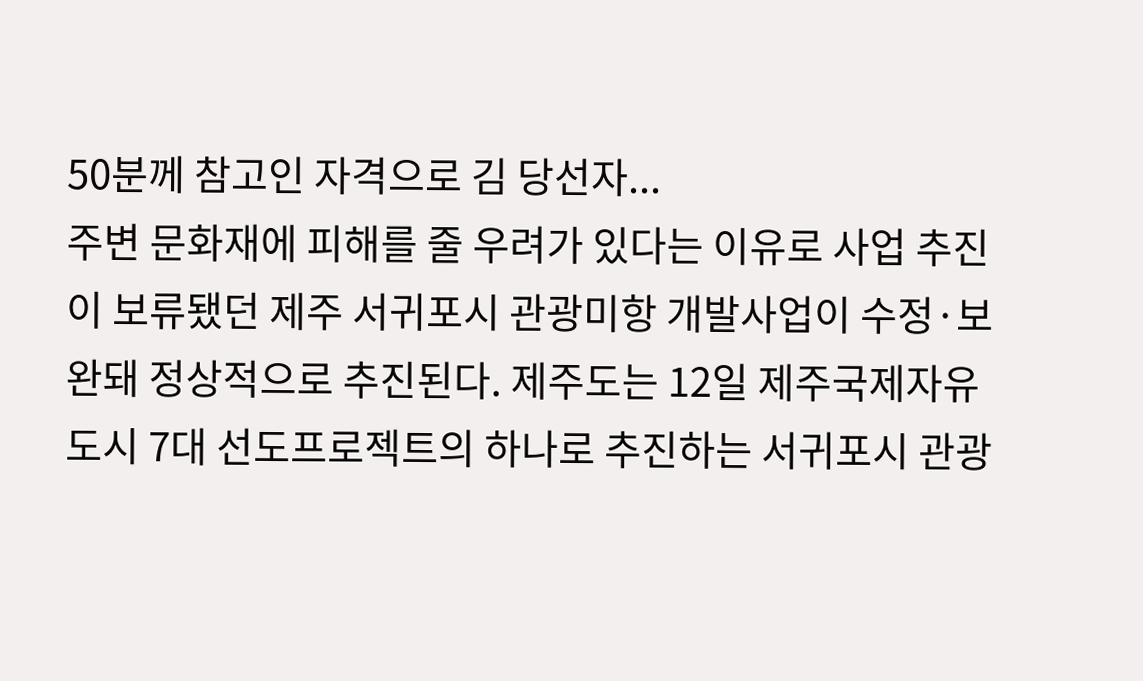50분께 참고인 자격으로 김 당선자...
주변 문화재에 피해를 줄 우려가 있다는 이유로 사업 추진이 보류됐던 제주 서귀포시 관광미항 개발사업이 수정·보완돼 정상적으로 추진된다. 제주도는 12일 제주국제자유도시 7대 선도프로젝트의 하나로 추진하는 서귀포시 관광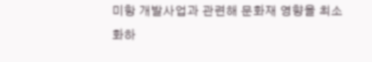미항 개발사업과 관련해 문화재 영향을 최소화하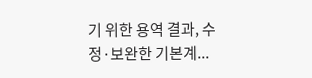기 위한 용역 결과, 수정·보완한 기본계...